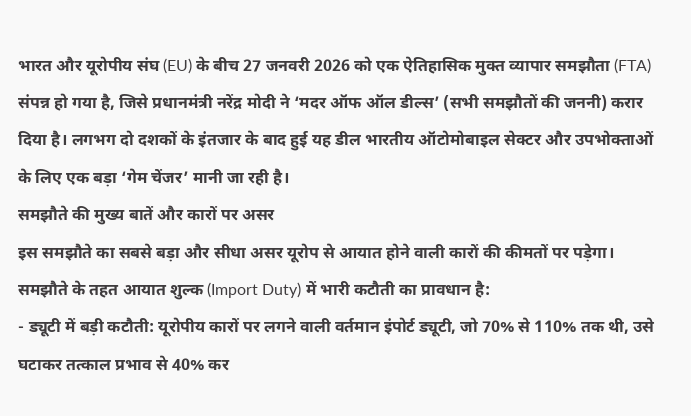भारत और यूरोपीय संघ (EU) के बीच 27 जनवरी 2026 को एक ऐतिहासिक मुक्त व्यापार समझौता (FTA) संपन्न हो गया है, जिसे प्रधानमंत्री नरेंद्र मोदी ने ‘मदर ऑफ ऑल डील्स’ (सभी समझौतों की जननी) करार दिया है। लगभग दो दशकों के इंतजार के बाद हुई यह डील भारतीय ऑटोमोबाइल सेक्टर और उपभोक्ताओं के लिए एक बड़ा ‘गेम चेंजर’ मानी जा रही है।
समझौते की मुख्य बातें और कारों पर असर
इस समझौते का सबसे बड़ा और सीधा असर यूरोप से आयात होने वाली कारों की कीमतों पर पड़ेगा। समझौते के तहत आयात शुल्क (Import Duty) में भारी कटौती का प्रावधान है:
- ड्यूटी में बड़ी कटौती: यूरोपीय कारों पर लगने वाली वर्तमान इंपोर्ट ड्यूटी, जो 70% से 110% तक थी, उसे घटाकर तत्काल प्रभाव से 40% कर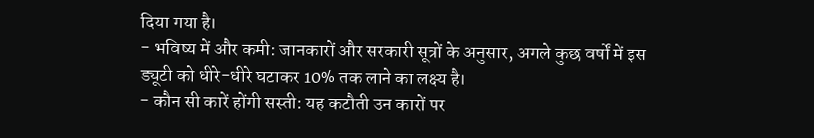दिया गया है।
- भविष्य में और कमी: जानकारों और सरकारी सूत्रों के अनुसार, अगले कुछ वर्षों में इस ड्यूटी को धीरे-धीरे घटाकर 10% तक लाने का लक्ष्य है।
- कौन सी कारें होंगी सस्ती: यह कटौती उन कारों पर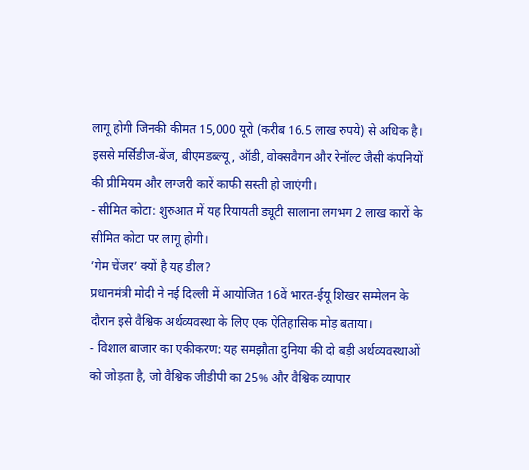लागू होगी जिनकी कीमत 15,000 यूरो (करीब 16.5 लाख रुपये) से अधिक है। इससे मर्सिडीज-बेंज, बीएमडब्ल्यू, ऑडी, वोक्सवैगन और रेनॉल्ट जैसी कंपनियों की प्रीमियम और लग्जरी कारें काफी सस्ती हो जाएंगी।
- सीमित कोटा: शुरुआत में यह रियायती ड्यूटी सालाना लगभग 2 लाख कारों के सीमित कोटा पर लागू होगी।
’गेम चेंजर’ क्यों है यह डील?
प्रधानमंत्री मोदी ने नई दिल्ली में आयोजित 16वें भारत-ईयू शिखर सम्मेलन के दौरान इसे वैश्विक अर्थव्यवस्था के लिए एक ऐतिहासिक मोड़ बताया।
- विशाल बाजार का एकीकरण: यह समझौता दुनिया की दो बड़ी अर्थव्यवस्थाओं को जोड़ता है, जो वैश्विक जीडीपी का 25% और वैश्विक व्यापार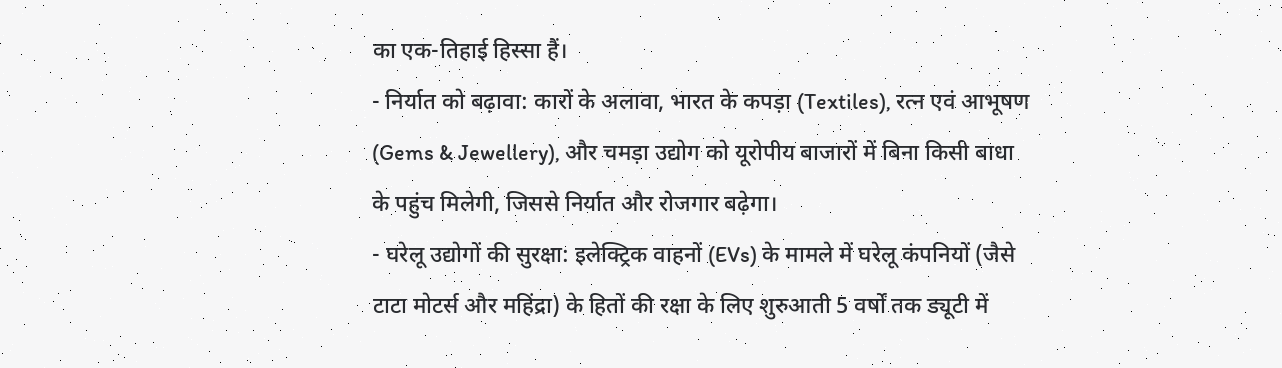का एक-तिहाई हिस्सा हैं।
- निर्यात को बढ़ावा: कारों के अलावा, भारत के कपड़ा (Textiles), रत्न एवं आभूषण (Gems & Jewellery), और चमड़ा उद्योग को यूरोपीय बाजारों में बिना किसी बाधा के पहुंच मिलेगी, जिससे निर्यात और रोजगार बढ़ेगा।
- घरेलू उद्योगों की सुरक्षा: इलेक्ट्रिक वाहनों (EVs) के मामले में घरेलू कंपनियों (जैसे टाटा मोटर्स और महिंद्रा) के हितों की रक्षा के लिए शुरुआती 5 वर्षों तक ड्यूटी में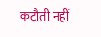कटौती नहीं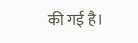की गई है।